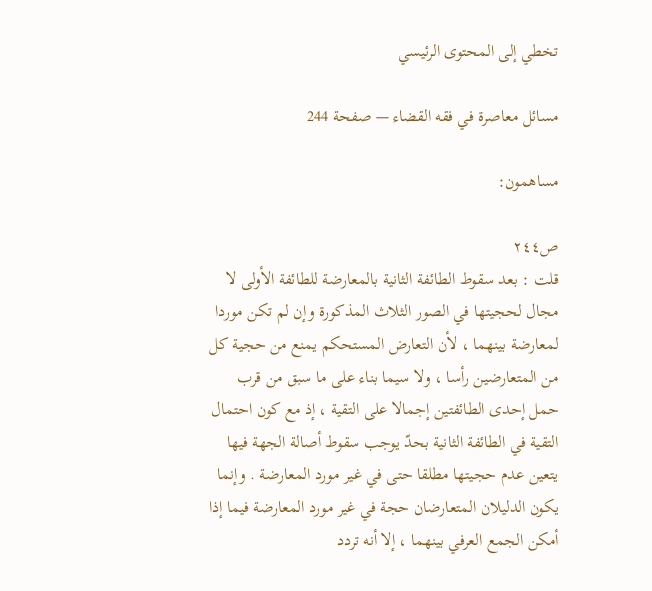تخطي إلى المحتوى الرئيسي

مسائل معاصرة في فقه القضاء — صفحة 244

مساهمون:

ص٢٤٤
قلت : بعد سقوط الطائفة الثانية بالمعارضة للطائفة الأولى لا مجال لحجيتها في الصور الثلاث المذكورة وإن لم تكن موردا لمعارضة بينهما ، لأن التعارض المستحكم يمنع من حجية كل من المتعارضين رأسا ، ولا سيما بناء على ما سبق من قرب حمل إحدى الطائفتين إجمالا على التقية ، إذ مع كون احتمال التقية في الطائفة الثانية بحدّ يوجب سقوط أصالة الجهة فيها يتعين عدم حجيتها مطلقا حتى في غير مورد المعارضة . وإنما يكون الدليلان المتعارضان حجة في غير مورد المعارضة فيما إذا أمكن الجمع العرفي بينهما ، إلا أنه تردد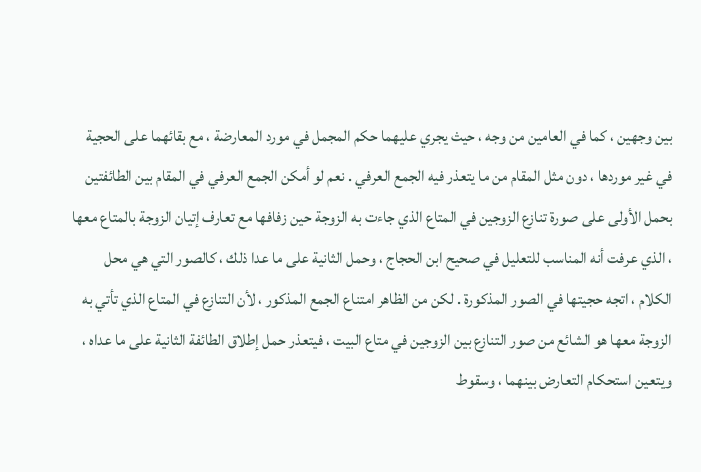بين وجهين ، كما في العامين من وجه ، حيث يجري عليهما حكم المجمل في مورد المعارضة ، مع بقائهما على الحجية في غير موردها ، دون مثل المقام من ما يتعذر فيه الجمع العرفي . نعم لو أمكن الجمع العرفي في المقام بين الطائفتين بحمل الأولى على صورة تنازع الزوجين في المتاع الذي جاءت به الزوجة حين زفافها مع تعارف إتيان الزوجة بالمتاع معها ، الذي عرفت أنه المناسب للتعليل في صحيح ابن الحجاج ، وحمل الثانية على ما عدا ذلك ، كالصور التي هي محل الكلام ، اتجه حجيتها في الصور المذكورة . لكن من الظاهر امتناع الجمع المذكور ، لأن التنازع في المتاع الذي تأتي به الزوجة معها هو الشائع من صور التنازع بين الزوجين في متاع البيت ، فيتعذر حمل إطلاق الطائفة الثانية على ما عداه ، ويتعين استحكام التعارض بينهما ، وسقوط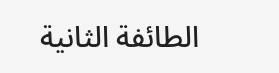الطائفة الثانية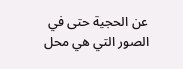عن الحجية حتى في الصور التي هي محل